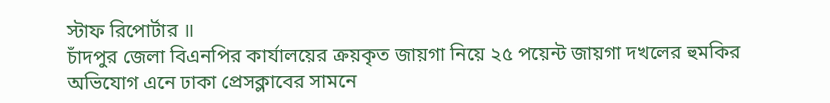স্টাফ রিপোর্টার ॥
চাঁদপুর জেলা বিএনপির কার্যালয়ের ক্রয়কৃত জায়গা নিয়ে ২৫ পয়েন্ট জায়গা দখলের হুমকির অভিযোগ এনে ঢাকা প্রেসক্লাবের সামনে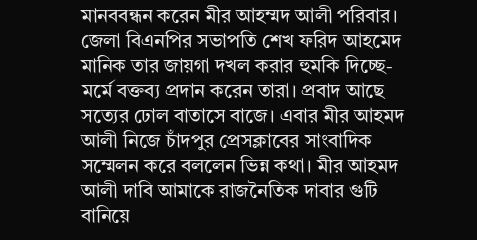মানববন্ধন করেন মীর আহম্মদ আলী পরিবার। জেলা বিএনপির সভাপতি শেখ ফরিদ আহমেদ মানিক তার জায়গা দখল করার হুমকি দিচ্ছে- মর্মে বক্তব্য প্রদান করেন তারা। প্রবাদ আছে সত্যের ঢোল বাতাসে বাজে। এবার মীর আহমদ আলী নিজে চাঁদপুর প্রেসক্লাবের সাংবাদিক সম্মেলন করে বললেন ভিন্ন কথা। মীর আহমদ আলী দাবি আমাকে রাজনৈতিক দাবার গুটি বানিয়ে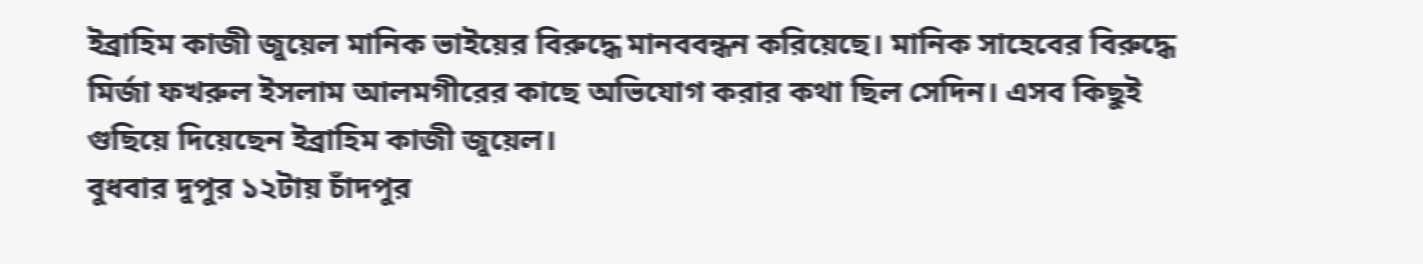ইব্রাহিম কাজী জুয়েল মানিক ভাইয়ের বিরুদ্ধে মানববন্ধন করিয়েছে। মানিক সাহেবের বিরুদ্ধে মির্জা ফখরুল ইসলাম আলমগীরের কাছে অভিযোগ করার কথা ছিল সেদিন। এসব কিছুই গুছিয়ে দিয়েছেন ইব্রাহিম কাজী জুয়েল।
বুধবার দুপুর ১২টায় চাঁদপুর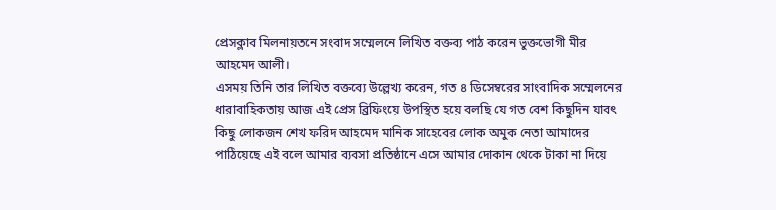প্রেসক্লাব মিলনায়তনে সংবাদ সম্মেলনে লিখিত বক্তব্য পাঠ করেন ভুক্তভোগী মীর আহমেদ আলী।
এসময় তিনি তার লিখিত বক্তব্যে উল্লেখ্য করেন, গত ৪ ডিসেম্বরের সাংবাদিক সম্মেলনের ধারাবাহিকতায় আজ এই প্রেস ব্রিফিংয়ে উপস্থিত হয়ে বলছি যে গত বেশ কিছুদিন যাবৎ কিছু লোকজন শেখ ফরিদ আহমেদ মানিক সাহেবের লোক অমুক নেতা আমাদের পাঠিয়েছে এই বলে আমার ব্যবসা প্রতিষ্ঠানে এসে আমার দোকান থেকে টাকা না দিয়ে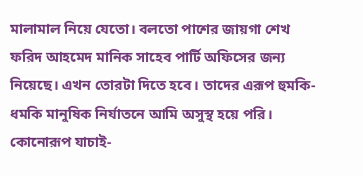মালামাল নিয়ে যেতো। বলতো পাশের জায়গা শেখ ফরিদ আহমেদ মানিক সাহেব পার্টি অফিসের জন্য নিয়েছে। এখন তোরটা দিতে হবে। তাদের এরূপ হুমকি-ধমকি মানুষিক নির্যাতনে আমি অসুস্থ হয়ে পরি। কোনোরূপ যাচাই-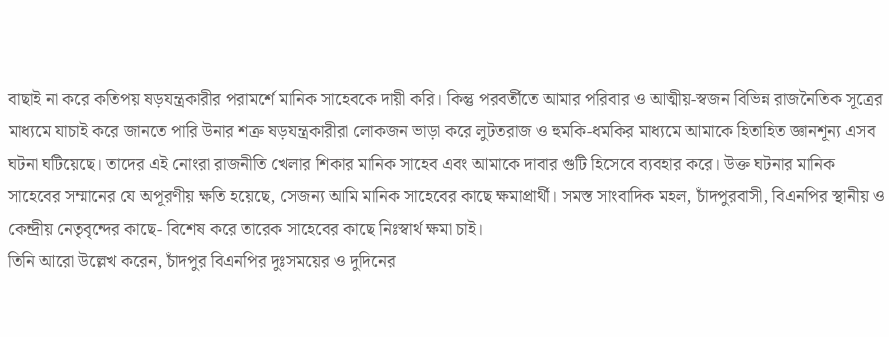বাছাই না করে কতিপয় ষড়যন্ত্রকারীর পরামর্শে মানিক সাহেবকে দায়ী করি। কিন্তু পরবর্তীতে আমার পরিবার ও আত্মীয়-স্বজন বিভিন্ন রাজনৈতিক সূত্রের মাধ্যমে যাচাই করে জানতে পারি উনার শত্রু ষড়যন্ত্রকারীরা লোকজন ভাড়া করে লুটতরাজ ও হুমকি-ধমকির মাধ্যমে আমাকে হিতাহিত জ্ঞানশূন্য এসব ঘটনা ঘটিয়েছে। তাদের এই নোংরা রাজনীতি খেলার শিকার মানিক সাহেব এবং আমাকে দাবার গুটি হিসেবে ব্যবহার করে। উক্ত ঘটনার মানিক সাহেবের সম্মানের যে অপূরণীয় ক্ষতি হয়েছে, সেজন্য আমি মানিক সাহেবের কাছে ক্ষমাপ্রার্থী। সমস্ত সাংবাদিক মহল, চাঁদপুরবাসী, বিএনপির স্থানীয় ও কেন্দ্রীয় নেতৃবৃন্দের কাছে- বিশেষ করে তারেক সাহেবের কাছে নিঃস্বার্থ ক্ষমা চাই।
তিনি আরো উল্লেখ করেন, চাঁদপুর বিএনপির দুঃসময়ের ও দুদিনের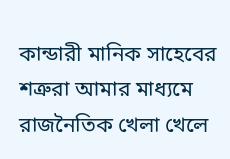কান্ডারী মানিক সাহেবের শত্রুরা আমার মাধ্যমে রাজনৈতিক খেলা খেলে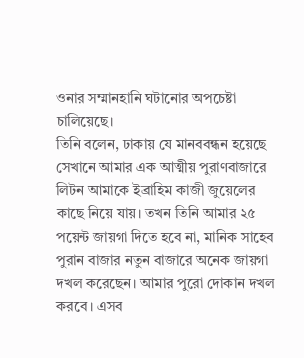ওনার সম্মানহানি ঘটানোর অপচেষ্টা চালিয়েছে।
তিনি বলেন, ঢাকায় যে মানববন্ধন হয়েছে সেখানে আমার এক আত্মীয় পুরাণবাজারে লিটন আমাকে ইব্রাহিম কাজী জুয়েলের কাছে নিয়ে যায়। তখন তিনি আমার ২৫ পয়েন্ট জায়গা দিতে হবে না, মানিক সাহেব পুরান বাজার নতুন বাজারে অনেক জায়গা দখল করেছেন। আমার পুরো দোকান দখল করবে। এসব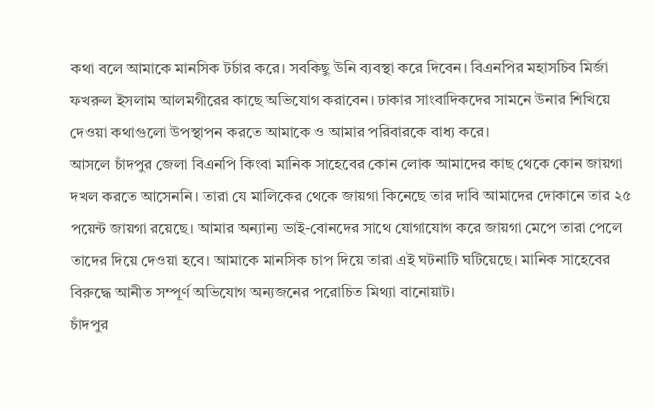কথা বলে আমাকে মানসিক টর্চার করে। সবকিছু উনি ব্যবস্থা করে দিবেন। বিএনপির মহাসচিব মির্জা ফখরুল ইসলাম আলমগীরের কাছে অভিযোগ করাবেন। ঢাকার সাংবাদিকদের সামনে উনার শিখিয়ে দেওয়া কথাগুলো উপস্থাপন করতে আমাকে ও আমার পরিবারকে বাধ্য করে।
আসলে চাঁদপুর জেলা বিএনপি কিংবা মানিক সাহেবের কোন লোক আমাদের কাছ থেকে কোন জায়গা দখল করতে আসেননি। তারা যে মালিকের থেকে জায়গা কিনেছে তার দাবি আমাদের দোকানে তার ২৫ পয়েন্ট জায়গা রয়েছে। আমার অন্যান্য ভাই-বোনদের সাথে যোগাযোগ করে জায়গা মেপে তারা পেলে তাদের দিয়ে দেওয়া হবে। আমাকে মানসিক চাপ দিয়ে তারা এই ঘটনাটি ঘটিয়েছে। মানিক সাহেবের বিরুদ্ধে আনীত সম্পূর্ণ অভিযোগ অন্যজনের পরোচিত মিথ্যা বানোয়াট।
চাঁদপুর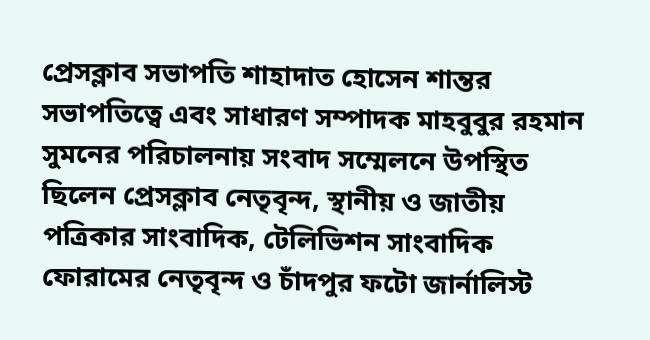প্রেসক্লাব সভাপতি শাহাদাত হোসেন শান্তর সভাপতিত্বে এবং সাধারণ সম্পাদক মাহবুবুর রহমান সুমনের পরিচালনায় সংবাদ সম্মেলনে উপস্থিত ছিলেন প্রেসক্লাব নেতৃবৃন্দ, স্থানীয় ও জাতীয় পত্রিকার সাংবাদিক, টেলিভিশন সাংবাদিক ফোরামের নেতৃবৃন্দ ও চাঁদপুর ফটো জার্নালিস্ট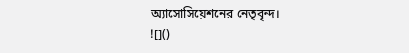অ্যাসোসিয়েশনের নেতৃবৃন্দ।
![]()